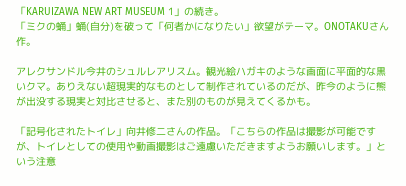「KARUIZAWA NEW ART MUSEUM 1」の続き。
「ミクの蛹」蛹(自分)を破って「何者かになりたい」欲望がテーマ。ONOTAKUさん作。

アレクサンドル今井のシュルレアリスム。観光絵ハガキのような画面に平面的な黒いクマ。ありえない超現実的なものとして制作されているのだが、昨今のように熊が出没する現実と対比させると、また別のものが見えてくるかも。

「記号化されたトイレ」向井修二さんの作品。「こちらの作品は撮影が可能ですが、トイレとしての使用や動画撮影はご遠慮いただきますようお願いします。」という注意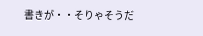書きが・・そりゃそうだ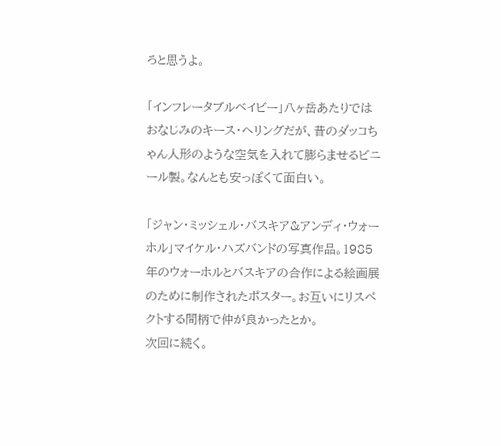ろと思うよ。

「インフレータブルベイビー」八ヶ岳あたりではおなじみのキース・ヘリングだが、昔のダッコちゃん人形のような空気を入れて膨らませるビニール製。なんとも安っぽくて面白い。

「ジャン・ミッシェル・バスキア&アンディ・ウォーホル」マイケル・ハズバンドの写真作品。1985年のウォーホルとバスキアの合作による絵画展のために制作されたポスター。お互いにリスペクトする間柄で仲が良かったとか。
次回に続く。